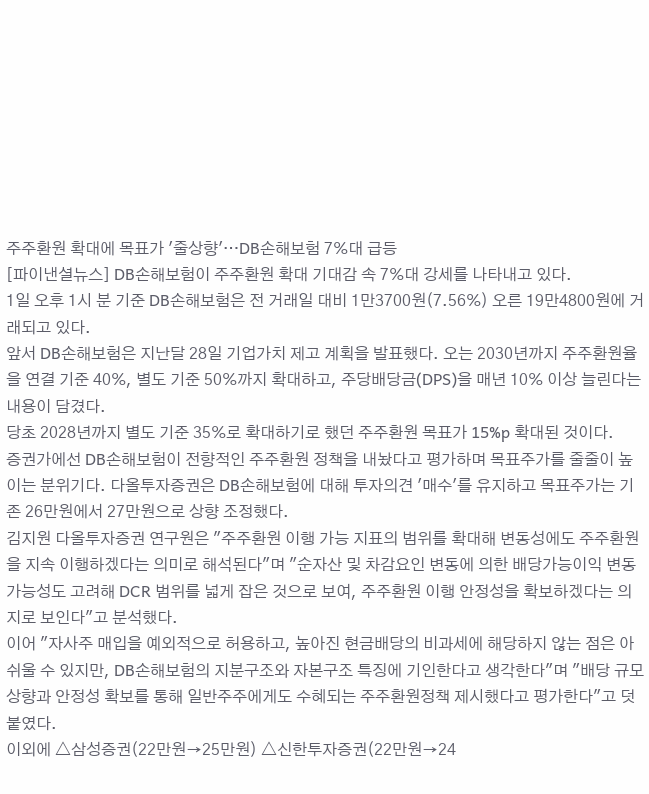주주환원 확대에 목표가 '줄상향'…DB손해보험 7%대 급등
[파이낸셜뉴스] DB손해보험이 주주환원 확대 기대감 속 7%대 강세를 나타내고 있다.
1일 오후 1시 분 기준 DB손해보험은 전 거래일 대비 1만3700원(7.56%) 오른 19만4800원에 거래되고 있다.
앞서 DB손해보험은 지난달 28일 기업가치 제고 계획을 발표했다. 오는 2030년까지 주주환원율을 연결 기준 40%, 별도 기준 50%까지 확대하고, 주당배당금(DPS)을 매년 10% 이상 늘린다는 내용이 담겼다.
당초 2028년까지 별도 기준 35%로 확대하기로 했던 주주환원 목표가 15%p 확대된 것이다.
증권가에선 DB손해보험이 전향적인 주주환원 정책을 내놨다고 평가하며 목표주가를 줄줄이 높이는 분위기다. 다올투자증권은 DB손해보험에 대해 투자의견 '매수'를 유지하고 목표주가는 기존 26만원에서 27만원으로 상향 조정했다.
김지원 다올투자증권 연구원은 "주주환원 이행 가능 지표의 범위를 확대해 변동성에도 주주환원을 지속 이행하겠다는 의미로 해석된다"며 "순자산 및 차감요인 변동에 의한 배당가능이익 변동 가능성도 고려해 DCR 범위를 넓게 잡은 것으로 보여, 주주환원 이행 안정성을 확보하겠다는 의지로 보인다"고 분석했다.
이어 "자사주 매입을 예외적으로 허용하고, 높아진 현금배당의 비과세에 해당하지 않는 점은 아쉬울 수 있지만, DB손해보험의 지분구조와 자본구조 특징에 기인한다고 생각한다"며 "배당 규모 상향과 안정성 확보를 통해 일반주주에게도 수혜되는 주주환원정책 제시했다고 평가한다"고 덧붙였다.
이외에 △삼성증권(22만원→25만원) △신한투자증권(22만원→24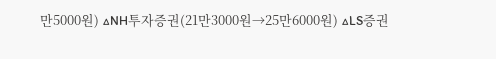만5000원) △NH투자증권(21만3000원→25만6000원) △LS증권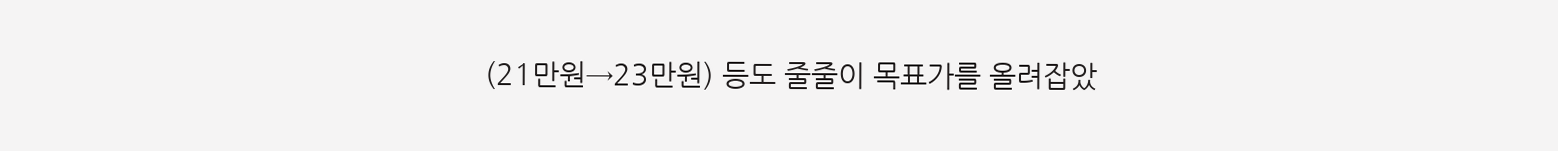(21만원→23만원) 등도 줄줄이 목표가를 올려잡았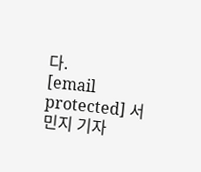다.
[email protected] 서민지 기자